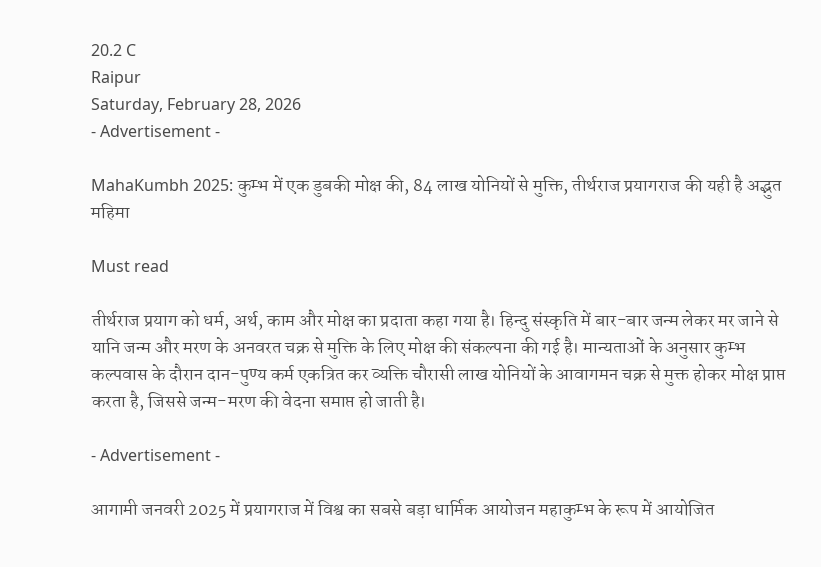20.2 C
Raipur
Saturday, February 28, 2026
- Advertisement -

MahaKumbh 2025: कुम्भ में एक डुबकी मोक्ष की, 84 लाख योनियों से मुक्ति, तीर्थराज प्रयागराज की यही है अद्भुत महिमा

Must read

तीर्थराज प्रयाग को धर्म, अर्थ, काम और मोक्ष का प्रदाता कहा गया है। हिन्दु संस्कृति में बार-बार जन्म लेकर मर जाने से यानि जन्म और मरण के अनवरत चक्र से मुक्ति के लिए मोक्ष की संकल्पना की गई है। मान्यताओं के अनुसार कुम्भ कल्पवास के दौरान दान-पुण्य कर्म एकत्रित कर व्यक्ति चौरासी लाख योनियों के आवागमन चक्र से मुक्त होकर मोक्ष प्राप्त करता है, जिससे जन्म-मरण की वेदना समाप्त हो जाती है।

- Advertisement -

आगामी जनवरी 2025 में प्रयागराज में विश्व का सबसे बड़ा धार्मिक आयोजन महाकुम्भ के रूप में आयोजित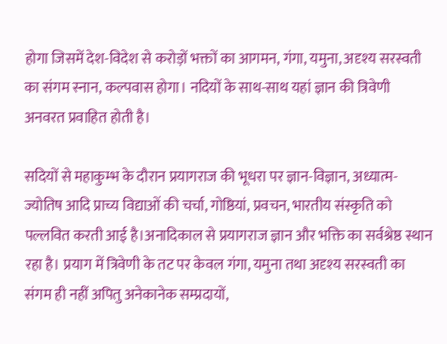होगा जिसमें देश-विदेश से करोड़ों भक्तों का आगमन, गंगा, यमुना, अदृश्य सरस्वती का संगम स्नान, कल्पवास होगा। नदियों के साथ-साथ यहां ज्ञान की त्रिवेणी अनवरत प्रवाहित होती है।

सदियों से महाकुम्भ के दौरान प्रयागराज की भूधरा पर ज्ञान-विज्ञान, अध्यात्म-ज्योतिष आदि प्राच्य विद्याओं की चर्चा, गोष्ठियां, प्रवचन, भारतीय संस्कृति को पल्लवित करती आई है।अनादिकाल से प्रयागराज ज्ञान और भक्ति का सर्वश्रेष्ठ स्थान रहा है। प्रयाग में त्रिवेणी के तट पर केवल गंगा, यमुना तथा अदृश्य सरस्वती का संगम ही नहीं अपितु अनेकानेक सम्प्रदायों,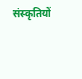संस्कृतियों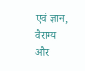एवं ज्ञान, वैराग्य और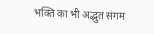भक्ति का भी अद्भुत संगम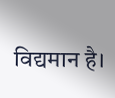विद्यमान है।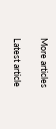More articles

Latest article